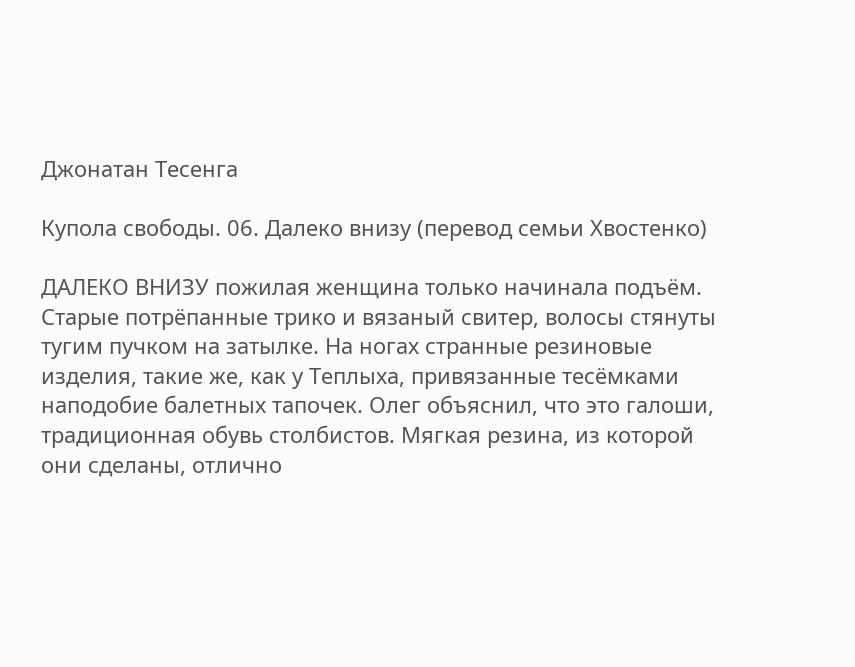Джонатан Тесенга

Купола свободы. 06. Далеко внизу (перевод семьи Хвостенко)

ДАЛЕКО ВНИЗУ пожилая женщина только начинала подъём. Старые потрёпанные трико и вязаный свитер, волосы стянуты тугим пучком на затылке. На ногах странные резиновые изделия, такие же, как у Теплыха, привязанные тесёмками наподобие балетных тапочек. Олег объяснил, что это галоши, традиционная обувь столбистов. Мягкая резина, из которой они сделаны, отлично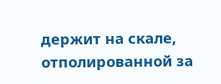держит на скале, отполированной за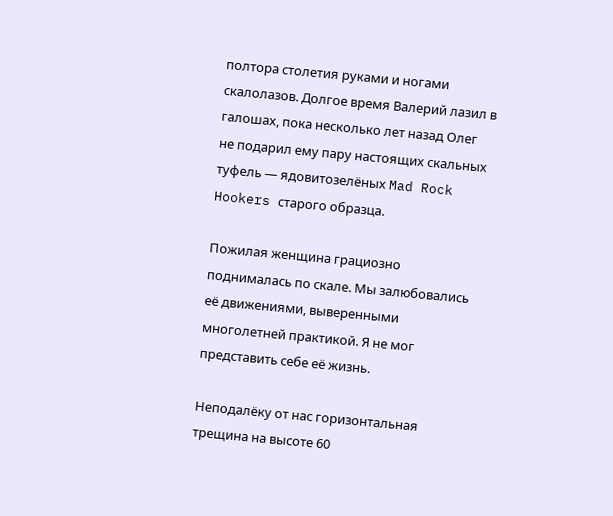полтора столетия руками и ногами скалолазов. Долгое время Валерий лазил в галошах, пока несколько лет назад Олег не подарил ему пару настоящих скальных туфель — ядовитозелёных Mad Rock Hookers старого образца.

Пожилая женщина грациозно поднималась по скале. Мы залюбовались её движениями, выверенными многолетней практикой. Я не мог представить себе её жизнь.

Неподалёку от нас горизонтальная трещина на высоте 60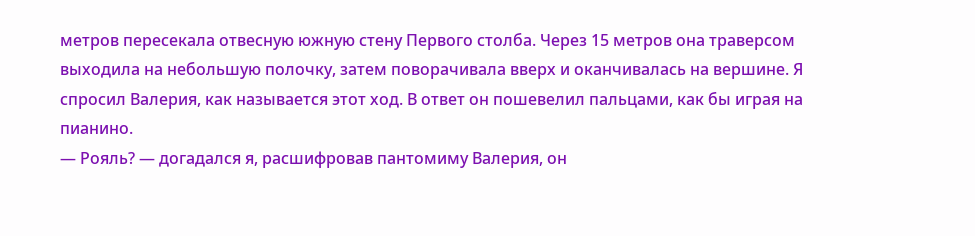метров пересекала отвесную южную стену Первого столба. Через 15 метров она траверсом выходила на небольшую полочку, затем поворачивала вверх и оканчивалась на вершине. Я спросил Валерия, как называется этот ход. В ответ он пошевелил пальцами, как бы играя на пианино.
— Рояль? — догадался я, расшифровав пантомиму Валерия, он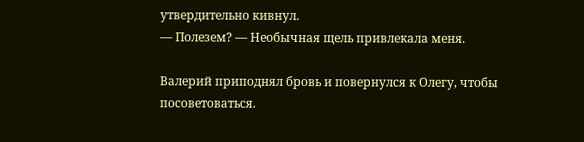утвердительно кивнул.
— Полезем? — Необычная щель привлекала меня.

Валерий приподнял бровь и повернулся к Олегу, чтобы посоветоваться.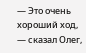— Это очень хороший ход, — сказал Олег,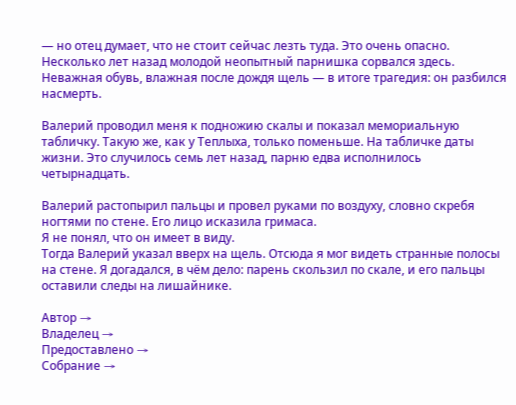— но отец думает, что не стоит сейчас лезть туда. Это очень опасно. Несколько лет назад молодой неопытный парнишка сорвался здесь. Неважная обувь, влажная после дождя щель — в итоге трагедия: он разбился насмерть.

Валерий проводил меня к подножию скалы и показал мемориальную табличку. Такую же, как у Теплыха, только поменьше. На табличке даты жизни. Это случилось семь лет назад, парню едва исполнилось четырнадцать.

Валерий растопырил пальцы и провел руками по воздуху, словно скребя ногтями по стене. Его лицо исказила гримаса.
Я не понял, что он имеет в виду.
Тогда Валерий указал вверх на щель. Отсюда я мог видеть странные полосы на стене. Я догадался, в чём дело: парень скользил по скале, и его пальцы оставили следы на лишайнике.

Автор →
Владелец →
Предоставлено →
Собрание →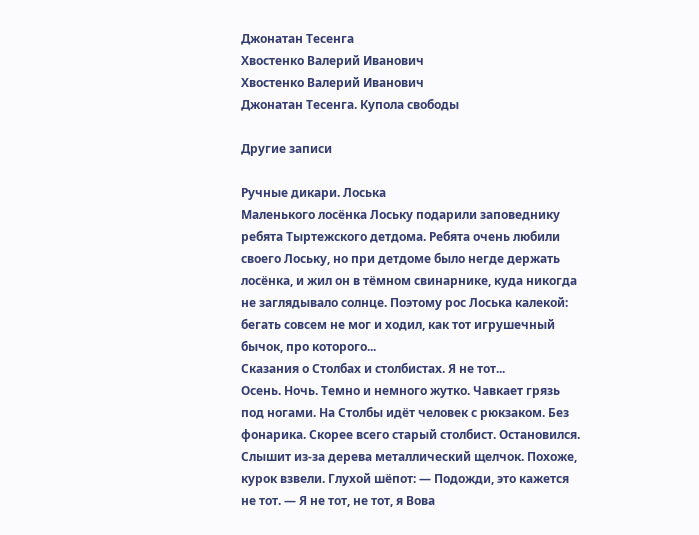Джонатан Тесенга
Хвостенко Валерий Иванович
Хвостенко Валерий Иванович
Джонатан Тесенга. Купола свободы

Другие записи

Ручные дикари. Лоська
Маленького лосёнка Лоську подарили заповеднику ребята Тыртежского детдома. Ребята очень любили своего Лоську, но при детдоме было негде держать лосёнка, и жил он в тёмном свинарнике, куда никогда не заглядывало солнце. Поэтому рос Лоська калекой: бегать совсем не мог и ходил, как тот игрушечный бычок, про которого...
Сказания о Столбах и столбистах. Я не тот...
Осень. Ночь. Темно и немного жутко. Чавкает грязь под ногами. На Столбы идёт человек с рюкзаком. Без фонарика. Скорее всего старый столбист. Остановился. Слышит из-за дерева металлический щелчок. Похоже, курок взвели. Глухой шёпот: — Подожди, это кажется не тот. — Я не тот, не тот, я Вова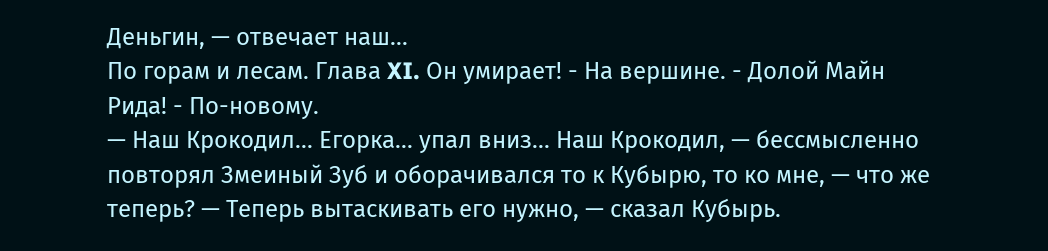Деньгин, — отвечает наш...
По горам и лесам. Глава XI. Он умирает! - На вершине. - Долой Майн Рида! - По-новому.
— Наш Крокодил... Егорка... упал вниз... Наш Крокодил, — бессмысленно повторял Змеиный Зуб и оборачивался то к Кубырю, то ко мне, — что же теперь? — Теперь вытаскивать его нужно, — сказал Кубырь.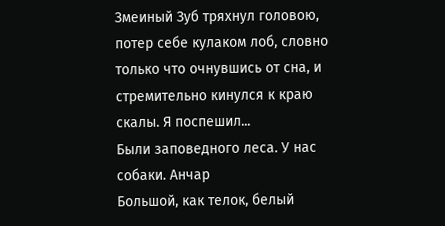Змеиный Зуб тряхнул головою, потер себе кулаком лоб, словно только что очнувшись от сна, и стремительно кинулся к краю скалы. Я поспешил...
Были заповедного леса. У нас собаки. Анчар
Большой, как телок, белый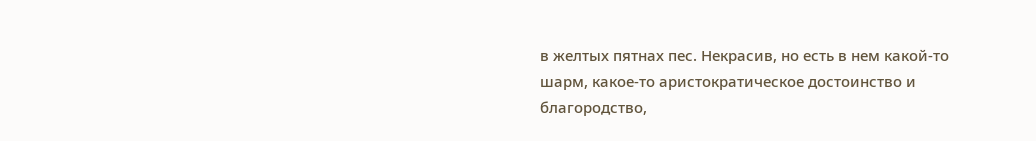в желтых пятнах пес. Некрасив, но есть в нем какой-то шарм, какое-то аристократическое достоинство и благородство,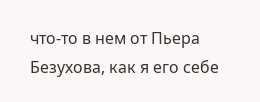что-то в нем от Пьера Безухова, как я его себе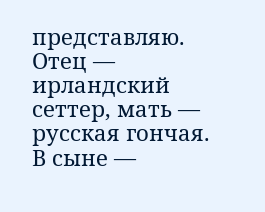представляю. Отец — ирландский сеттер, мать — русская гончая. В сыне —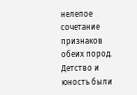нелепое сочетание признаков обеих пород. Детство и юность были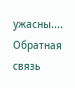ужасны....
Обратная связь